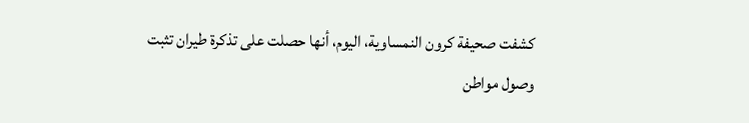كشفت صحيفة كرون النمساوية، اليوم، أنها حصلت على تذكرة طيران تثبت وصول مواطن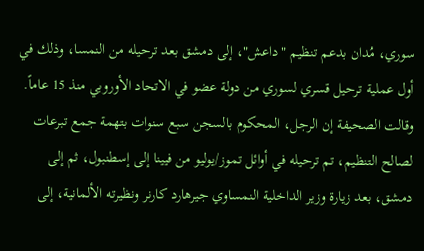سوري، مُدان بدعم تنظيم "داعش"، إلى دمشق بعد ترحيله من النمسا، وذلك في أول عملية ترحيل قسري لسوري من دولة عضو في الاتحاد الأوروبي منذ 15 عاماً.
وقالت الصحيفة إن الرجل، المحكوم بالسجن سبع سنوات بتهمة جمع تبرعات لصالح التنظيم، تم ترحيله في أوائل تموز/يوليو من فيينا إلى إسطنبول، ثم إلى دمشق، بعد زيارة وزير الداخلية النمساوي جيرهارد كارنر ونظيرته الألمانية، إلى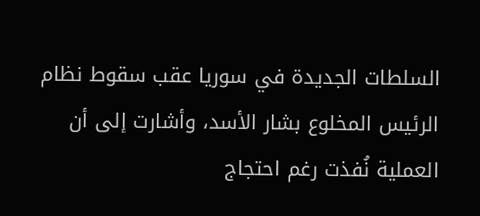السلطات الجديدة في سوريا عقب سقوط نظام الرئيس المخلوع بشار الأسد، وأشارت إلى أن العملية نُفذت رغم احتجاج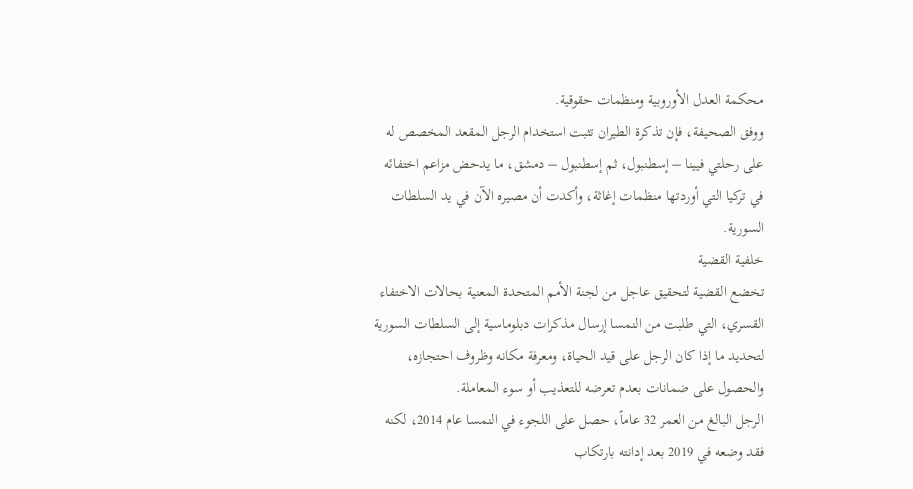محكمة العدل الأوروبية ومنظمات حقوقية.
ووفق الصحيفة، فإن تذكرة الطيران تثبت استخدام الرجل المقعد المخصص له على رحلتي فيينا – إسطنبول، ثم إسطنبول – دمشق، ما يدحض مزاعم اختفائه في تركيا التي أوردتها منظمات إغاثة، وأكدت أن مصيره الآن في يد السلطات السورية.
خلفية القضية
تخضع القضية لتحقيق عاجل من لجنة الأمم المتحدة المعنية بحالات الاختفاء القسري، التي طلبت من النمسا إرسال مذكرات دبلوماسية إلى السلطات السورية لتحديد ما إذا كان الرجل على قيد الحياة، ومعرفة مكانه وظروف احتجازه، والحصول على ضمانات بعدم تعرضه للتعذيب أو سوء المعاملة.
الرجل البالغ من العمر 32 عاماً، حصل على اللجوء في النمسا عام 2014، لكنه فقد وضعه في 2019 بعد إدانته بارتكاب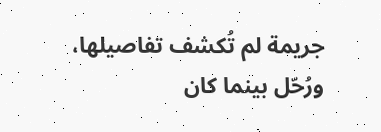جريمة لم تُكشف تفاصيلها، ورُحّل بينما كان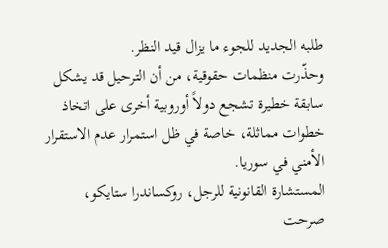طلبه الجديد للجوء ما يزال قيد النظر.
وحذّرت منظمات حقوقية، من أن الترحيل قد يشكل سابقة خطيرة تشجع دولاً أوروبية أخرى على اتخاذ خطوات مماثلة، خاصة في ظل استمرار عدم الاستقرار الأمني في سوريا.
المستشارة القانونية للرجل، روكساندرا ستايكو، صرحت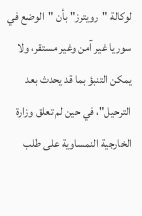لوكالة "رويترز" بأن "الوضع في سوريا غير آمن وغير مستقر، ولا يمكن التنبؤ بما قد يحدث بعد الترحيل"، في حين لم تعلق وزارة الخارجية النمساوية على طلب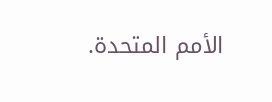الأمم المتحدة.